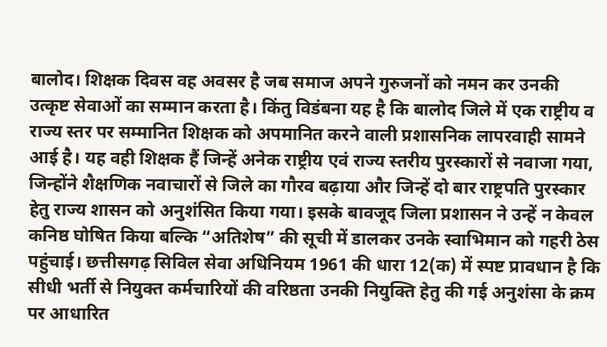बालोद। शिक्षक दिवस वह अवसर है जब समाज अपने गुरुजनों को नमन कर उनकी उत्कृष्ट सेवाओं का सम्मान करता है। किंतु विडंबना यह है कि बालोद जिले में एक राष्ट्रीय व राज्य स्तर पर सम्मानित शिक्षक को अपमानित करने वाली प्रशासनिक लापरवाही सामने आई है। यह वही शिक्षक हैं जिन्हें अनेक राष्ट्रीय एवं राज्य स्तरीय पुरस्कारों से नवाजा गया, जिन्होंने शैक्षणिक नवाचारों से जिले का गौरव बढ़ाया और जिन्हें दो बार राष्ट्रपति पुरस्कार हेतु राज्य शासन को अनुशंसित किया गया। इसके बावजूद जिला प्रशासन ने उन्हें न केवल कनिष्ठ घोषित किया बल्कि “अतिशेष” की सूची में डालकर उनके स्वाभिमान को गहरी ठेस पहुंचाई। छत्तीसगढ़ सिविल सेवा अधिनियम 1961 की धारा 12(क) में स्पष्ट प्रावधान है कि सीधी भर्ती से नियुक्त कर्मचारियों की वरिष्ठता उनकी नियुक्ति हेतु की गई अनुशंसा के क्रम पर आधारित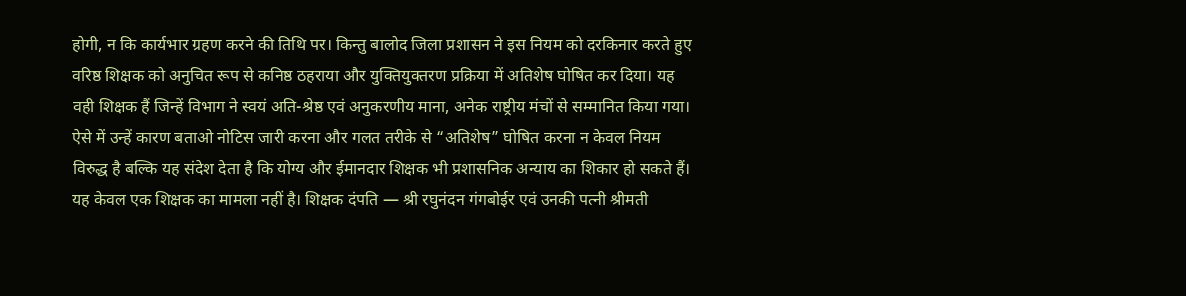होगी, न कि कार्यभार ग्रहण करने की तिथि पर। किन्तु बालोद जिला प्रशासन ने इस नियम को दरकिनार करते हुए वरिष्ठ शिक्षक को अनुचित रूप से कनिष्ठ ठहराया और युक्तियुक्तरण प्रक्रिया में अतिशेष घोषित कर दिया। यह वही शिक्षक हैं जिन्हें विभाग ने स्वयं अति-श्रेष्ठ एवं अनुकरणीय माना, अनेक राष्ट्रीय मंचों से सम्मानित किया गया। ऐसे में उन्हें कारण बताओ नोटिस जारी करना और गलत तरीके से “अतिशेष” घोषित करना न केवल नियम विरुद्ध है बल्कि यह संदेश देता है कि योग्य और ईमानदार शिक्षक भी प्रशासनिक अन्याय का शिकार हो सकते हैं। यह केवल एक शिक्षक का मामला नहीं है। शिक्षक दंपति — श्री रघुनंदन गंगबोईर एवं उनकी पत्नी श्रीमती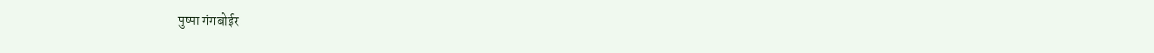पुष्पा गंगबोईर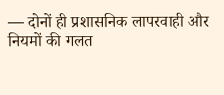— दोनों ही प्रशासनिक लापरवाही और नियमों की गलत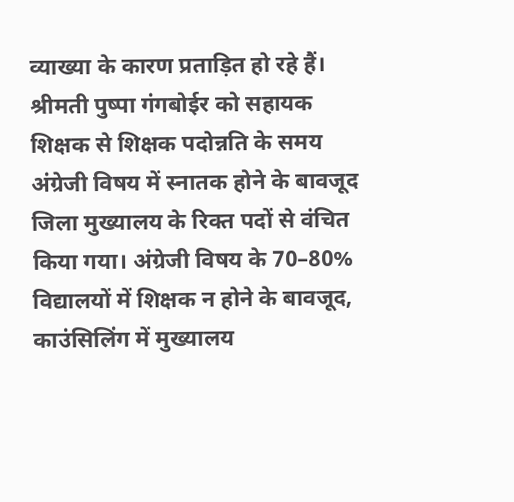व्याख्या के कारण प्रताड़ित हो रहे हैं। श्रीमती पुष्पा गंगबोईर को सहायक शिक्षक से शिक्षक पदोन्नति के समय अंग्रेजी विषय में स्नातक होने के बावजूद जिला मुख्यालय के रिक्त पदों से वंचित किया गया। अंग्रेजी विषय के 70–80% विद्यालयों में शिक्षक न होने के बावजूद, काउंसिलिंग में मुख्यालय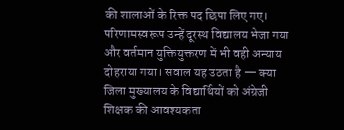की शालाओं के रिक्त पद छिपा लिए गए। परिणामस्वरूप उन्हें दूरस्थ विद्यालय भेजा गया और वर्तमान युक्तियुक्तरण में भी वही अन्याय दोहराया गया। सवाल यह उठता है — क्या जिला मुख्यालय के विद्यार्थियों को अंग्रेजी शिक्षक की आवश्यकता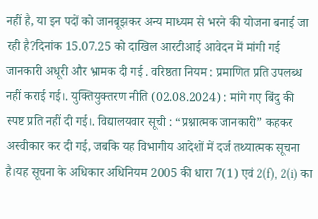नहीं है, या इन पदों को जानबूझकर अन्य माध्यम से भरने की योजना बनाई जा रही है?दिनांक 15.07.25 को दाखिल आरटीआई आवेदन में मांगी गई जानकारी अधूरी और भ्रामक दी गई . वरिष्ठता नियम : प्रमाणित प्रति उपलब्ध नहीं कराई गई।. युक्तियुक्तरण नीति (02.08.2024) : मांगे गए बिंदु की स्पष्ट प्रति नहीं दी गई।. विद्यालयवार सूची : “प्रश्नात्मक जानकारी” कहकर अस्वीकार कर दी गई, जबकि यह विभागीय आदेशों में दर्ज तथ्यात्मक सूचना है।यह सूचना के अधिकार अधिनियम 2005 की धारा 7(1) एवं 2(f), 2(i) का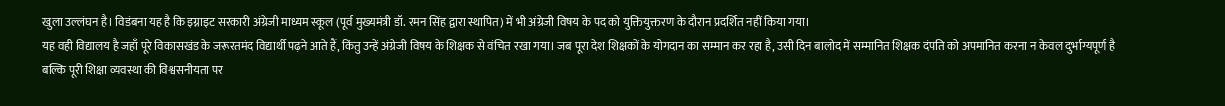खुला उल्लंघन है। विडंबना यह है कि इग्नाइट सरकारी अंग्रेजी माध्यम स्कूल (पूर्व मुख्यमंत्री डॉ. रमन सिंह द्वारा स्थापित) में भी अंग्रेजी विषय के पद को युक्तियुक्तरण के दौरान प्रदर्शित नहीं किया गया।
यह वही विद्यालय है जहाँ पूरे विकासखंड के जरूरतमंद विद्यार्थी पढ़ने आते हैं, किंतु उन्हें अंग्रेजी विषय के शिक्षक से वंचित रखा गया। जब पूरा देश शिक्षकों के योगदान का सम्मान कर रहा है, उसी दिन बालोद में सम्मानित शिक्षक दंपति को अपमानित करना न केवल दुर्भाग्यपूर्ण है बल्कि पूरी शिक्षा व्यवस्था की विश्वसनीयता पर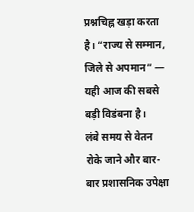प्रश्नचिह्न खड़ा करता है। “राज्य से सम्मान, जिले से अपमान” — यही आज की सबसे बड़ी विडंबना है।
लंबे समय से वेतन रोके जाने और बार-बार प्रशासनिक उपेक्षा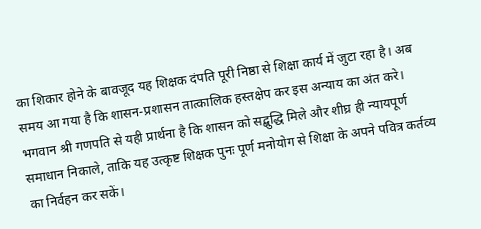का शिकार होने के बावजूद यह शिक्षक दंपति पूरी निष्ठा से शिक्षा कार्य में जुटा रहा है। अब समय आ गया है कि शासन-प्रशासन तात्कालिक हस्तक्षेप कर इस अन्याय का अंत करे। भगवान श्री गणपति से यही प्रार्थना है कि शासन को सद्बुद्धि मिले और शीघ्र ही न्यायपूर्ण समाधान निकाले, ताकि यह उत्कृष्ट शिक्षक पुनः पूर्ण मनोयोग से शिक्षा के अपने पवित्र कर्तव्य का निर्वहन कर सकें।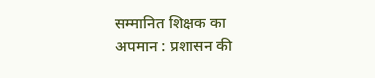सम्मानित शिक्षक का अपमान : प्रशासन की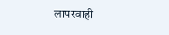लापरवाही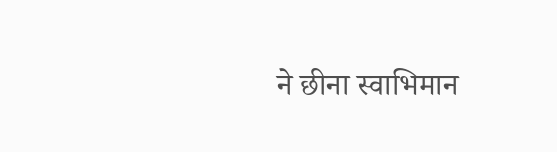ने छीना स्वाभिमान